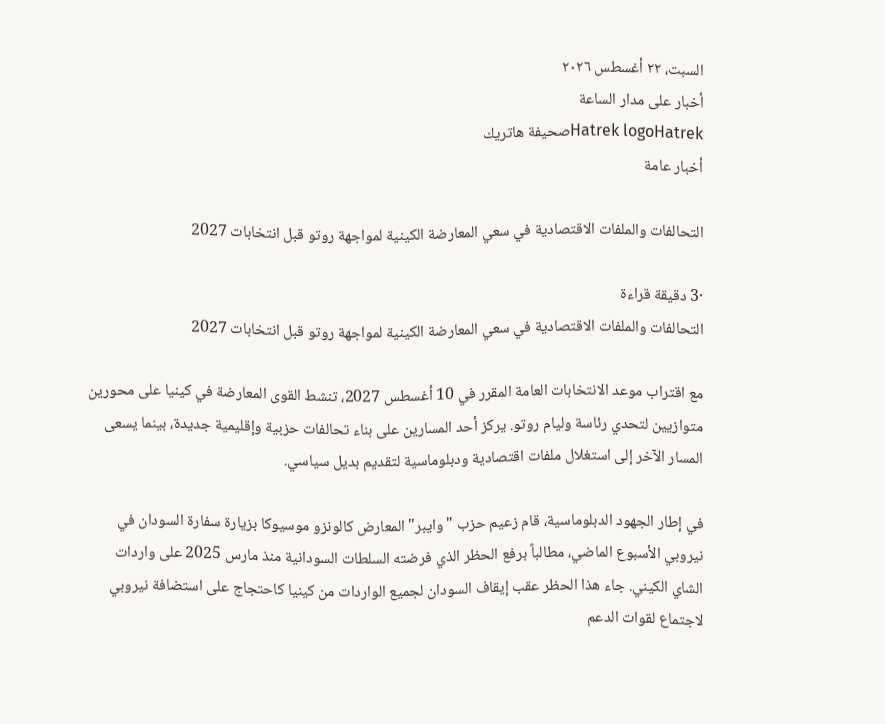السبت، ٢٢ أغسطس ٢٠٢٦
أخبار على مدار الساعة
Hatrek logoHatrekصحيفة هاتريك
أخبار عامة

التحالفات والملفات الاقتصادية في سعي المعارضة الكينية لمواجهة روتو قبل انتخابات 2027

·3 دقيقة قراءة
التحالفات والملفات الاقتصادية في سعي المعارضة الكينية لمواجهة روتو قبل انتخابات 2027

مع اقتراب موعد الانتخابات العامة المقرر في 10 أغسطس 2027، تنشط القوى المعارضة في كينيا على محورين متوازيين لتحدي رئاسة وليام روتو. يركز أحد المسارين على بناء تحالفات حزبية وإقليمية جديدة، بينما يسعى المسار الآخر إلى استغلال ملفات اقتصادية ودبلوماسية لتقديم بديل سياسي.

في إطار الجهود الدبلوماسية، قام زعيم حزب "وايبر" المعارض كالونزو موسيوكا بزيارة سفارة السودان في نيروبي الأسبوع الماضي، مطالباً برفع الحظر الذي فرضته السلطات السودانية منذ مارس 2025 على واردات الشاي الكيني. جاء هذا الحظر عقب إيقاف السودان لجميع الواردات من كينيا كاحتجاج على استضافة نيروبي لاجتماع لقوات الدعم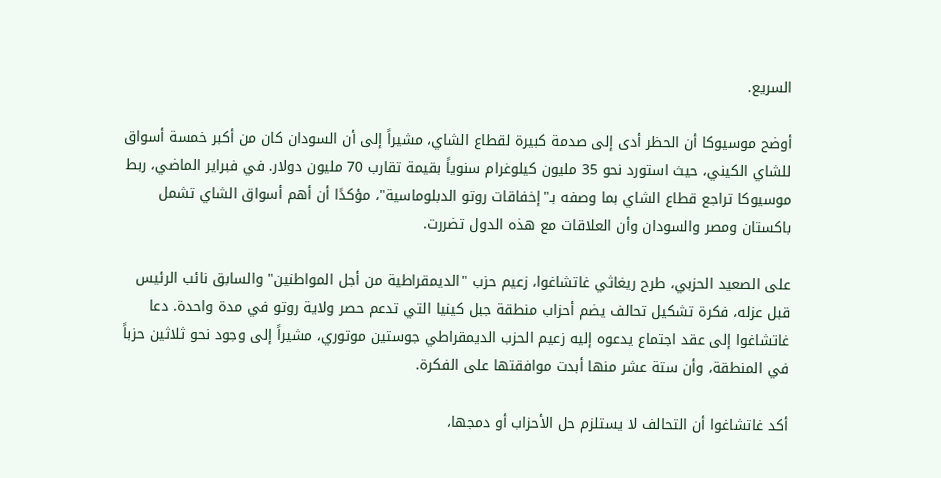السريع.

أوضح موسيوكا أن الحظر أدى إلى صدمة كبيرة لقطاع الشاي، مشيراً إلى أن السودان كان من أكبر خمسة أسواق للشاي الكيني، حيث استورد نحو 35 مليون كيلوغرام سنوياً بقيمة تقارب 70 مليون دولار. في فبراير الماضي، ربط موسيوكا تراجع قطاع الشاي بما وصفه بـ"إخفاقات روتو الدبلوماسية"، مؤكدًا أن أهم أسواق الشاي تشمل باكستان ومصر والسودان وأن العلاقات مع هذه الدول تضررت.

على الصعيد الحزبي، طرح ريغاثي غاتشاغوا، زعيم حزب "الديمقراطية من أجل المواطنين" والسابق نائب الرئيس قبل عزله، فكرة تشكيل تحالف يضم أحزاب منطقة جبل كينيا التي تدعم حصر ولاية روتو في مدة واحدة. دعا غاتشاغوا إلى عقد اجتماع يدعوه إليه زعيم الحزب الديمقراطي جوستين موتوري، مشيراً إلى وجود نحو ثلاثين حزباً في المنطقة، وأن ستة عشر منها أبدت موافقتها على الفكرة.

أكد غاتشاغوا أن التحالف لا يستلزم حل الأحزاب أو دمجها،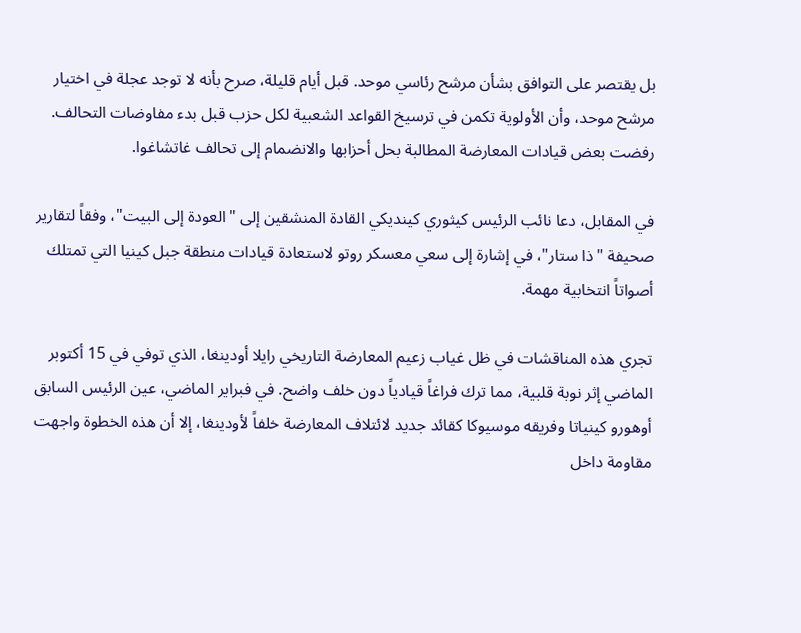بل يقتصر على التوافق بشأن مرشح رئاسي موحد. قبل أيام قليلة، صرح بأنه لا توجد عجلة في اختيار مرشح موحد، وأن الأولوية تكمن في ترسيخ القواعد الشعبية لكل حزب قبل بدء مفاوضات التحالف. رفضت بعض قيادات المعارضة المطالبة بحل أحزابها والانضمام إلى تحالف غاتشاغوا.

في المقابل، دعا نائب الرئيس كيثوري كينديكي القادة المنشقين إلى "العودة إلى البيت"، وفقاً لتقارير صحيفة "ذا ستار"، في إشارة إلى سعي معسكر روتو لاستعادة قيادات منطقة جبل كينيا التي تمتلك أصواتاً انتخابية مهمة.

تجري هذه المناقشات في ظل غياب زعيم المعارضة التاريخي رايلا أودينغا، الذي توفي في 15 أكتوبر الماضي إثر نوبة قلبية، مما ترك فراغاً قيادياً دون خلف واضح. في فبراير الماضي، عين الرئيس السابق أوهورو كينياتا وفريقه موسيوكا كقائد جديد لائتلاف المعارضة خلفاً لأودينغا، إلا أن هذه الخطوة واجهت مقاومة داخل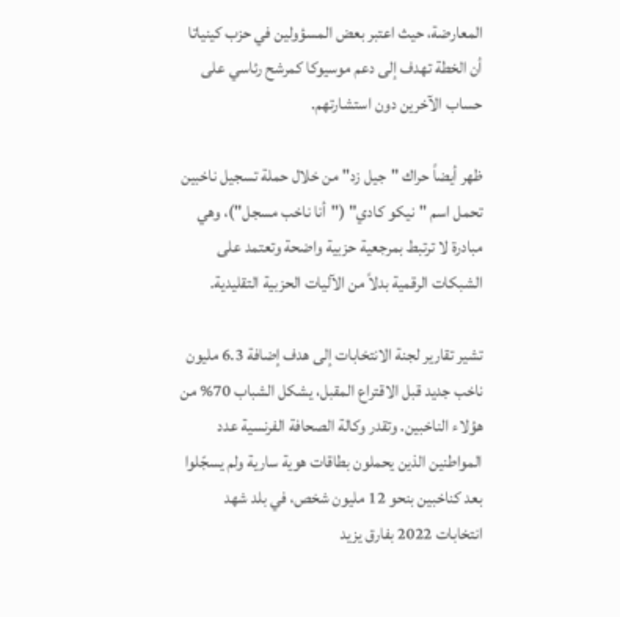المعارضة، حيث اعتبر بعض المسؤولين في حزب كينياتا أن الخطة تهدف إلى دعم موسيوكا كمرشح رئاسي على حساب الآخرين دون استشارتهم.

ظهر أيضاً حراك "جيل زد" من خلال حملة تسجيل ناخبين تحمل اسم "نيكو كادي" ("أنا ناخب مسجل")، وهي مبادرة لا ترتبط بمرجعية حزبية واضحة وتعتمد على الشبكات الرقمية بدلاً من الآليات الحزبية التقليدية.

تشير تقارير لجنة الانتخابات إلى هدف إضافة 6.3 مليون ناخب جديد قبل الاقتراع المقبل، يشكل الشباب 70% من هؤلاء الناخبين. وتقدر وكالة الصحافة الفرنسية عدد المواطنين الذين يحملون بطاقات هوية سارية ولم يسجّلوا بعد كناخبين بنحو 12 مليون شخص، في بلد شهد انتخابات 2022 بفارق يزيد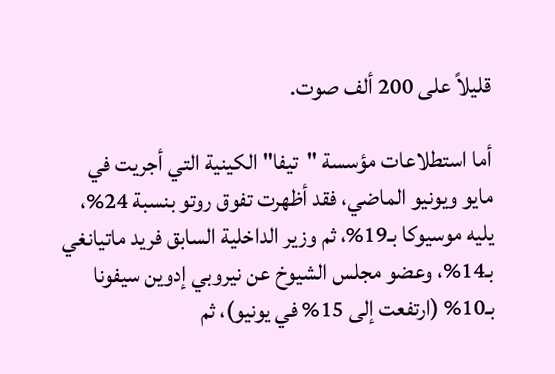قليلاً على 200 ألف صوت.

أما استطلاعات مؤسسة "تيفا" الكينية التي أجريت في مايو ويونيو الماضي، فقد أظهرت تفوق روتو بنسبة 24%، يليه موسيوكا بـ19%، ثم وزير الداخلية السابق فريد ماتيانغي بـ14%، وعضو مجلس الشيوخ عن نيروبي إدوين سيفونا بـ10% (ارتفعت إلى 15% في يونيو)، ثم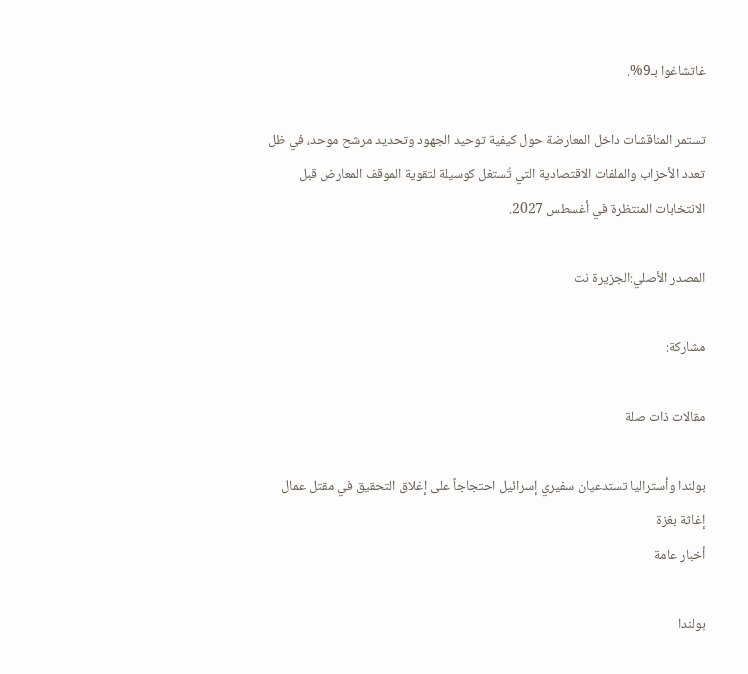غاتشاغوا بـ9%.

تستمر المناقشات داخل المعارضة حول كيفية توحيد الجهود وتحديد مرشح موحد، في ظل تعدد الأحزاب والملفات الاقتصادية التي تُستغل كوسيلة لتقوية الموقف المعارض قبل الانتخابات المنتظرة في أغسطس 2027.

المصدر الأصلي:الجزيرة نت

مشاركة:

مقالات ذات صلة

بولندا وأستراليا تستدعيان سفيري إسرائيل احتجاجاً على إغلاق التحقيق في مقتل عمال إغاثة بغزة
أخبار عامة

بولندا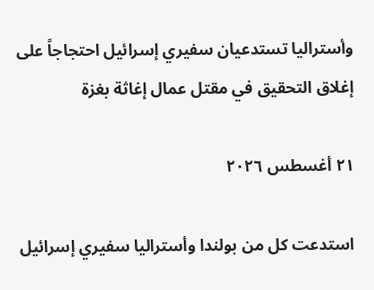وأستراليا تستدعيان سفيري إسرائيل احتجاجاً على إغلاق التحقيق في مقتل عمال إغاثة بغزة

٢١ أغسطس ٢٠٢٦

استدعت كل من بولندا وأستراليا سفيري إسرائيل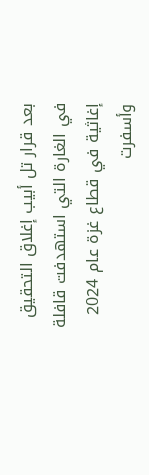بعد قرار تل أبيب إغلاق التحقيق في الغارة التي استهدفت قافلة إغاثية في قطاع غزة عام 2024 وأسفرت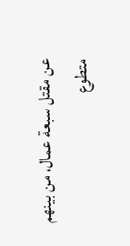عن مقتل سبعة عمال، من بينهم متطوع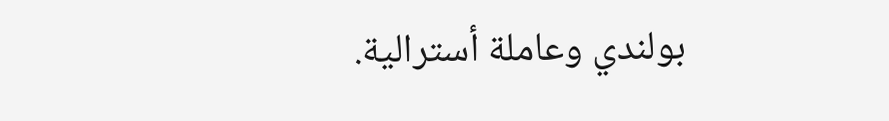بولندي وعاملة أسترالية.